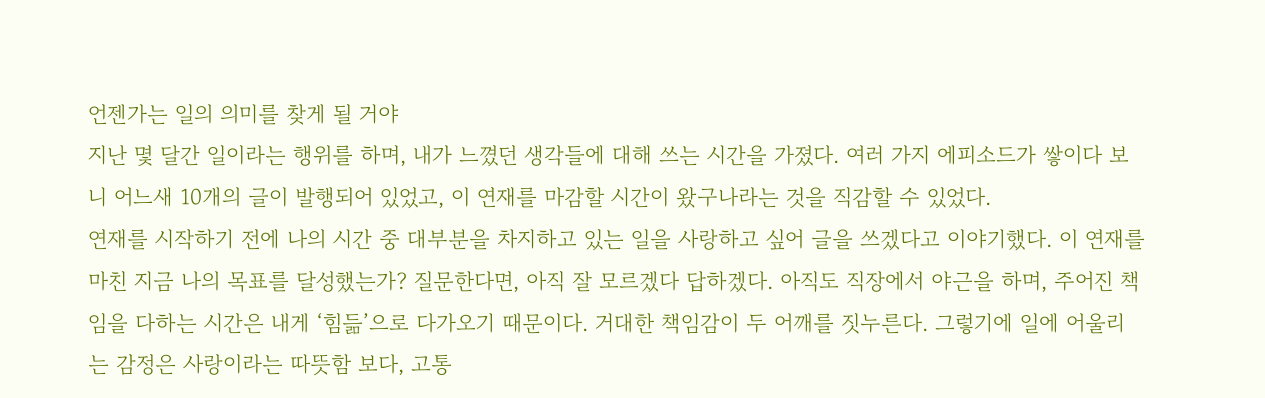언젠가는 일의 의미를 찾게 될 거야
지난 몇 달간 일이라는 행위를 하며, 내가 느꼈던 생각들에 대해 쓰는 시간을 가졌다. 여러 가지 에피소드가 쌓이다 보니 어느새 10개의 글이 발행되어 있었고, 이 연재를 마감할 시간이 왔구나라는 것을 직감할 수 있었다.
연재를 시작하기 전에 나의 시간 중 대부분을 차지하고 있는 일을 사랑하고 싶어 글을 쓰겠다고 이야기했다. 이 연재를 마친 지금 나의 목표를 달성했는가? 질문한다면, 아직 잘 모르겠다 답하겠다. 아직도 직장에서 야근을 하며, 주어진 책임을 다하는 시간은 내게 ‘힘듦’으로 다가오기 때문이다. 거대한 책임감이 두 어깨를 짓누른다. 그렇기에 일에 어울리는 감정은 사랑이라는 따뜻함 보다, 고통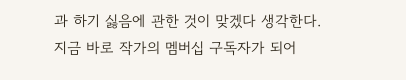과 하기 싫음에 관한 것이 맞겠다 생각한다.
지금 바로 작가의 멤버십 구독자가 되어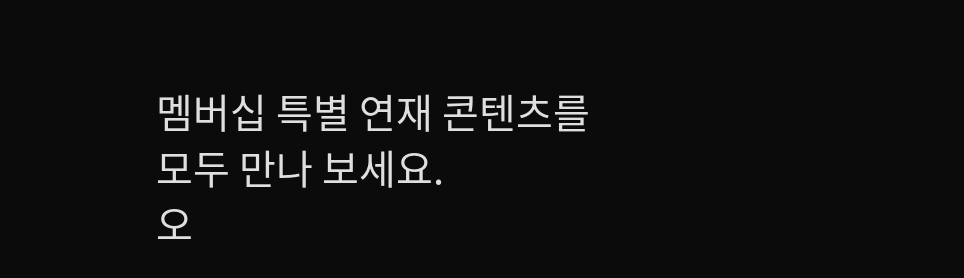멤버십 특별 연재 콘텐츠를 모두 만나 보세요.
오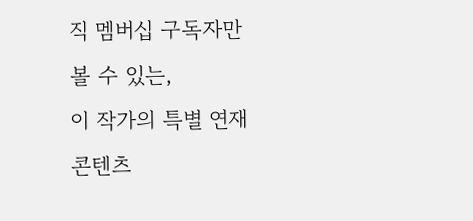직 멤버십 구독자만 볼 수 있는,
이 작가의 특별 연재 콘텐츠